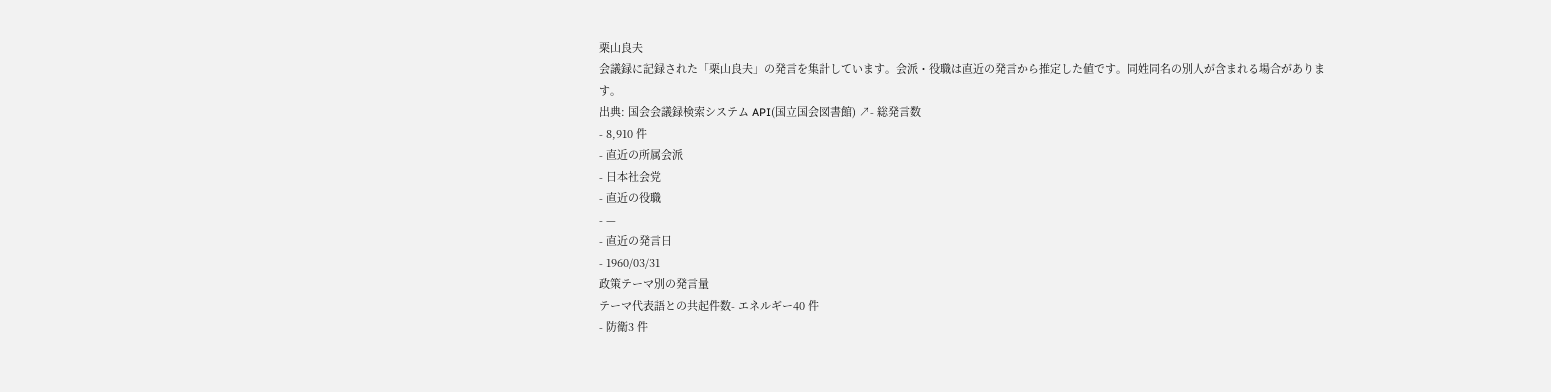栗山良夫
会議録に記録された「栗山良夫」の発言を集計しています。会派・役職は直近の発言から推定した値です。同姓同名の別人が含まれる場合があります。
出典: 国会会議録検索システム API(国立国会図書館) ↗- 総発言数
- 8,910 件
- 直近の所属会派
- 日本社会党
- 直近の役職
- —
- 直近の発言日
- 1960/03/31
政策テーマ別の発言量
テーマ代表語との共起件数- エネルギー40 件
- 防衛3 件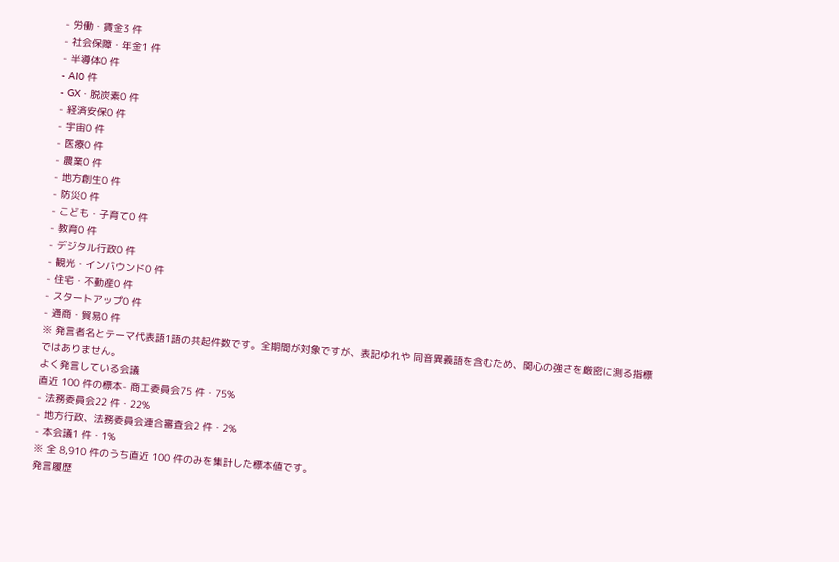- 労働・賃金3 件
- 社会保障・年金1 件
- 半導体0 件
- AI0 件
- GX・脱炭素0 件
- 経済安保0 件
- 宇宙0 件
- 医療0 件
- 農業0 件
- 地方創生0 件
- 防災0 件
- こども・子育て0 件
- 教育0 件
- デジタル行政0 件
- 観光・インバウンド0 件
- 住宅・不動産0 件
- スタートアップ0 件
- 通商・貿易0 件
※ 発言者名とテーマ代表語1語の共起件数です。全期間が対象ですが、表記ゆれや 同音異義語を含むため、関心の強さを厳密に測る指標ではありません。
よく発言している会議
直近 100 件の標本- 商工委員会75 件・75%
- 法務委員会22 件・22%
- 地方行政、法務委員会連合審査会2 件・2%
- 本会議1 件・1%
※ 全 8,910 件のうち直近 100 件のみを集計した標本値です。
発言履歴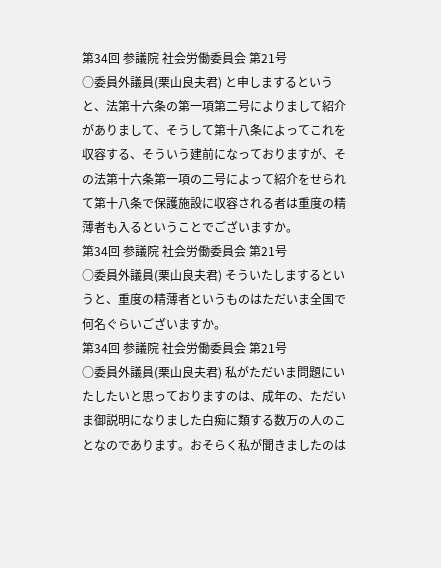第34回 参議院 社会労働委員会 第21号
○委員外議員(栗山良夫君) と申しまするというと、法第十六条の第一項第二号によりまして紹介がありまして、そうして第十八条によってこれを収容する、そういう建前になっておりますが、その法第十六条第一項の二号によって紹介をせられて第十八条で保護施設に収容される者は重度の精薄者も入るということでございますか。
第34回 参議院 社会労働委員会 第21号
○委員外議員(栗山良夫君) そういたしまするというと、重度の精薄者というものはただいま全国で何名ぐらいございますか。
第34回 参議院 社会労働委員会 第21号
○委員外議員(栗山良夫君) 私がただいま問題にいたしたいと思っておりますのは、成年の、ただいま御説明になりました白痴に類する数万の人のことなのであります。おそらく私が聞きましたのは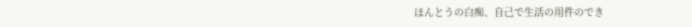ほんとうの白痴、自己で生活の用件のでき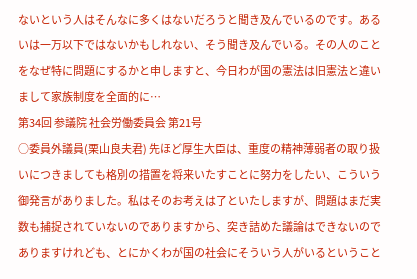ないという人はそんなに多くはないだろうと聞き及んでいるのです。あるいは一万以下ではないかもしれない、そう聞き及んでいる。その人のことをなぜ特に問題にするかと申しますと、今日わが国の憲法は旧憲法と違いまして家族制度を全面的に…
第34回 参議院 社会労働委員会 第21号
○委員外議員(栗山良夫君) 先ほど厚生大臣は、重度の精神薄弱者の取り扱いにつきましても格別の措置を将来いたすことに努力をしたい、こういう御発言がありました。私はそのお考えは了といたしますが、問題はまだ実数も捕捉されていないのでありますから、突き詰めた議論はできないのでありますけれども、とにかくわが国の社会にそういう人がいるということ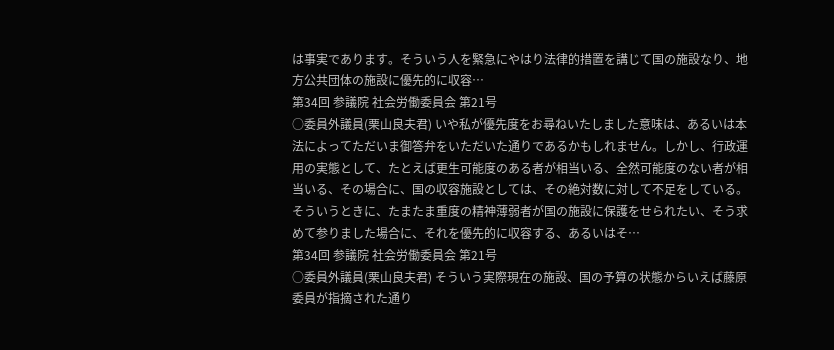は事実であります。そういう人を緊急にやはり法律的措置を講じて国の施設なり、地方公共団体の施設に優先的に収容…
第34回 参議院 社会労働委員会 第21号
○委員外議員(栗山良夫君) いや私が優先度をお尋ねいたしました意味は、あるいは本法によってただいま御答弁をいただいた通りであるかもしれません。しかし、行政運用の実態として、たとえば更生可能度のある者が相当いる、全然可能度のない者が相当いる、その場合に、国の収容施設としては、その絶対数に対して不足をしている。そういうときに、たまたま重度の精神薄弱者が国の施設に保護をせられたい、そう求めて参りました場合に、それを優先的に収容する、あるいはそ…
第34回 参議院 社会労働委員会 第21号
○委員外議員(栗山良夫君) そういう実際現在の施設、国の予算の状態からいえば藤原委員が指摘された通り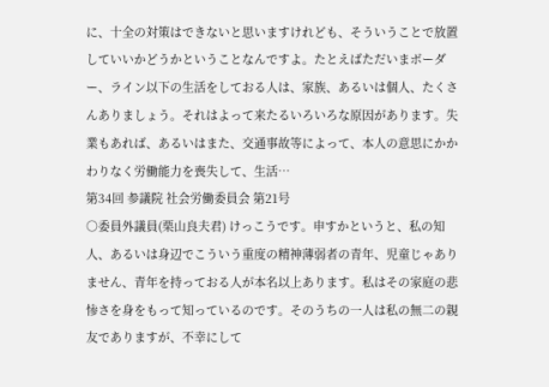に、十全の対策はできないと思いますけれども、そういうことで放置していいかどうかということなんですよ。たとえばただいまボーダー、ライン以下の生活をしておる人は、家族、あるいは個人、たくさんありましょう。それはよって来たるいろいろな原因があります。失業もあれば、あるいはまた、交通事故等によって、本人の意思にかかわりなく労働能力を喪失して、生活…
第34回 参議院 社会労働委員会 第21号
○委員外議員(栗山良夫君) けっこうです。申すかというと、私の知人、あるいは身辺でこういう重度の精神薄弱者の青年、児童じゃありません、青年を持っておる人が本名以上あります。私はその家庭の悲惨さを身をもって知っているのです。そのうちの一人は私の無二の親友でありますが、不幸にして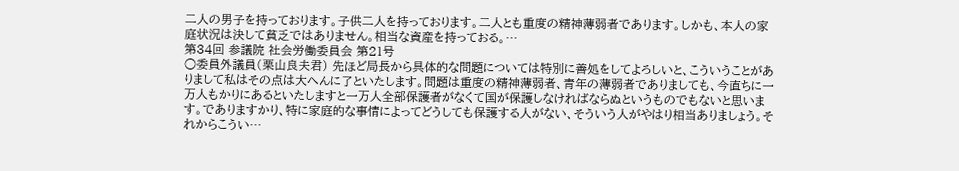二人の男子を持っております。子供二人を持っております。二人とも重度の精神薄弱者であります。しかも、本人の家庭状況は決して貧乏ではありません。相当な資産を持っておる。…
第34回 参議院 社会労働委員会 第21号
○委員外議員(栗山良夫君) 先ほど局長から具体的な問題については特別に善処をしてよろしいと、こういうことがありまして私はその点は大へんに了といたします。問題は重度の精神薄弱者、青年の薄弱者でありましても、今直ちに一万人もかりにあるといたしますと一万人全部保護者がなくて国が保護しなければならぬというものでもないと思います。でありますかり、特に家庭的な事情によってどうしても保護する人がない、そういう人がやはり相当ありましょう。それからこうい…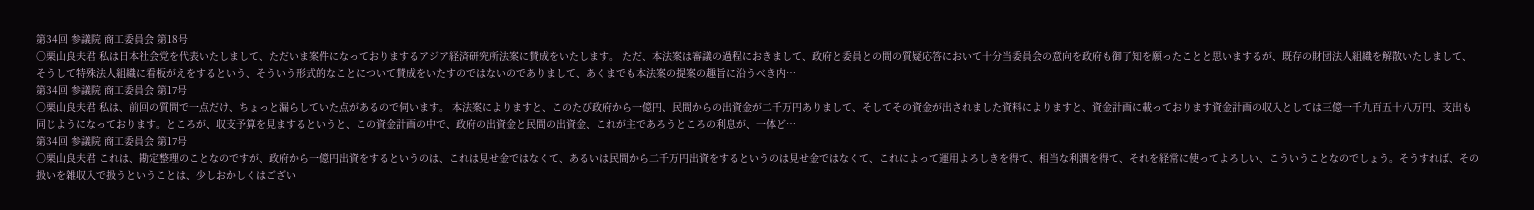第34回 参議院 商工委員会 第18号
○栗山良夫君 私は日本社会党を代表いたしまして、ただいま案件になっておりまするアジア経済研究所法案に賛成をいたします。 ただ、本法案は審議の過程におきまして、政府と委員との間の質疑応答において十分当委員会の意向を政府も御了知を願ったことと思いまするが、既存の財団法人組織を解散いたしまして、そうして特殊法人組織に看板がえをするという、そういう形式的なことについて賛成をいたすのではないのでありまして、あくまでも本法案の提案の趣旨に沿うべき内…
第34回 参議院 商工委員会 第17号
○栗山良夫君 私は、前回の質問で一点だけ、ちょっと漏らしていた点があるので伺います。 本法案によりますと、このたび政府から一億円、民間からの出資金が二千万円ありまして、そしてその資金が出されました資料によりますと、資金計画に載っております資金計画の収入としては三億一千九百五十八万円、支出も同じようになっております。ところが、収支予算を見まするというと、この資金計画の中で、政府の出資金と民間の出資金、これが主であろうところの利息が、一体ど…
第34回 参議院 商工委員会 第17号
○栗山良夫君 これは、勘定整理のことなのですが、政府から一億円出資をするというのは、これは見せ金ではなくて、あるいは民間から二千万円出資をするというのは見せ金ではなくて、これによって運用よろしきを得て、相当な利潤を得て、それを経常に使ってよろしい、こういうことなのでしょう。そうすれば、その扱いを雑収入で扱うということは、少しおかしくはござい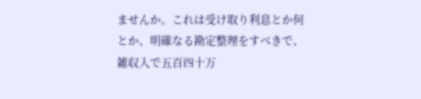ませんか。これは受け取り利息とか何とか、明確なる勘定整理をすべきで、雑収入で五百四十万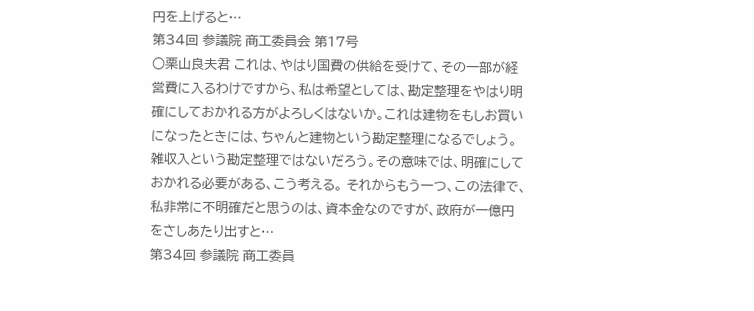円を上げると…
第34回 参議院 商工委員会 第17号
○栗山良夫君 これは、やはり国費の供給を受けて、その一部が経営費に入るわけですから、私は希望としては、勘定整理をやはり明確にしておかれる方がよろしくはないか。これは建物をもしお買いになったときには、ちゃんと建物という勘定整理になるでしょう。雑収入という勘定整理ではないだろう。その意味では、明確にしておかれる必要がある、こう考える。 それからもう一つ、この法律で、私非常に不明確だと思うのは、資本金なのですが、政府が一億円をさしあたり出すと…
第34回 参議院 商工委員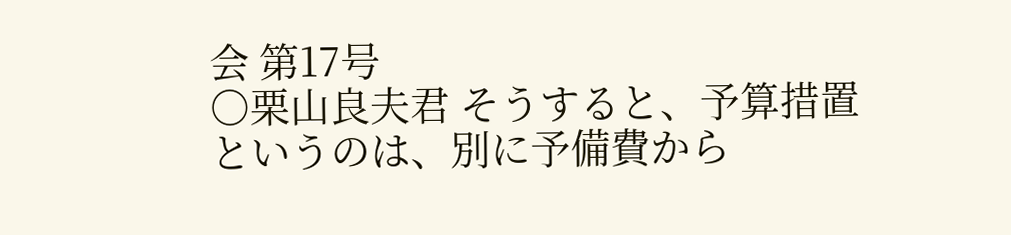会 第17号
○栗山良夫君 そうすると、予算措置というのは、別に予備費から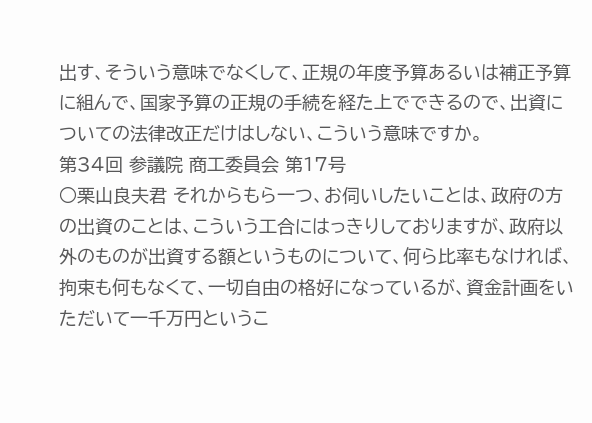出す、そういう意味でなくして、正規の年度予算あるいは補正予算に組んで、国家予算の正規の手続を経た上でできるので、出資についての法律改正だけはしない、こういう意味ですか。
第34回 参議院 商工委員会 第17号
○栗山良夫君 それからもら一つ、お伺いしたいことは、政府の方の出資のことは、こういう工合にはっきりしておりますが、政府以外のものが出資する額というものについて、何ら比率もなければ、拘束も何もなくて、一切自由の格好になっているが、資金計画をいただいて一千万円というこ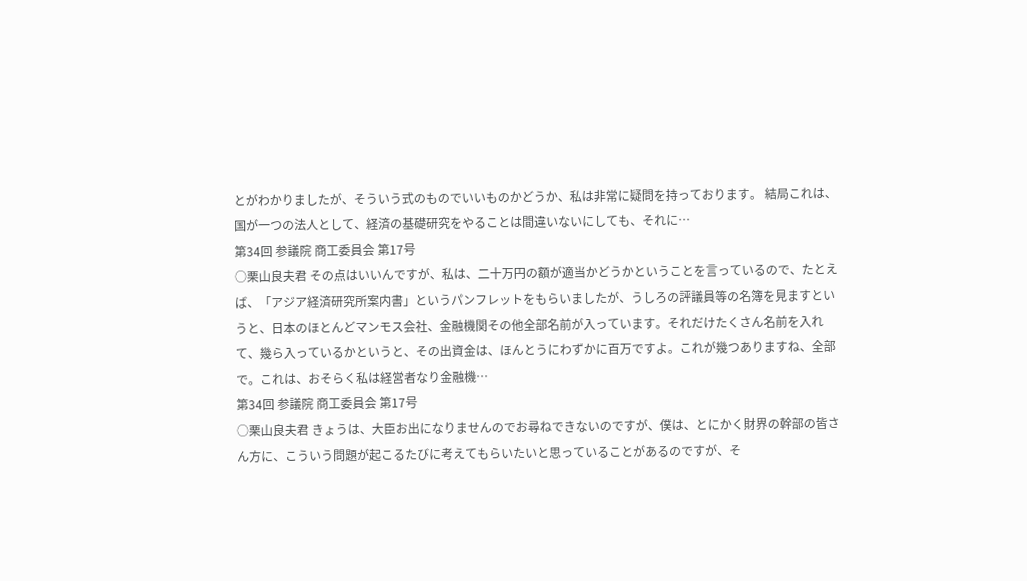とがわかりましたが、そういう式のものでいいものかどうか、私は非常に疑問を持っております。 結局これは、国が一つの法人として、経済の基礎研究をやることは間違いないにしても、それに…
第34回 参議院 商工委員会 第17号
○栗山良夫君 その点はいいんですが、私は、二十万円の額が適当かどうかということを言っているので、たとえば、「アジア経済研究所案内書」というパンフレットをもらいましたが、うしろの評議員等の名簿を見ますというと、日本のほとんどマンモス会社、金融機関その他全部名前が入っています。それだけたくさん名前を入れて、幾ら入っているかというと、その出資金は、ほんとうにわずかに百万ですよ。これが幾つありますね、全部で。これは、おそらく私は経営者なり金融機…
第34回 参議院 商工委員会 第17号
○栗山良夫君 きょうは、大臣お出になりませんのでお尋ねできないのですが、僕は、とにかく財界の幹部の皆さん方に、こういう問題が起こるたびに考えてもらいたいと思っていることがあるのですが、そ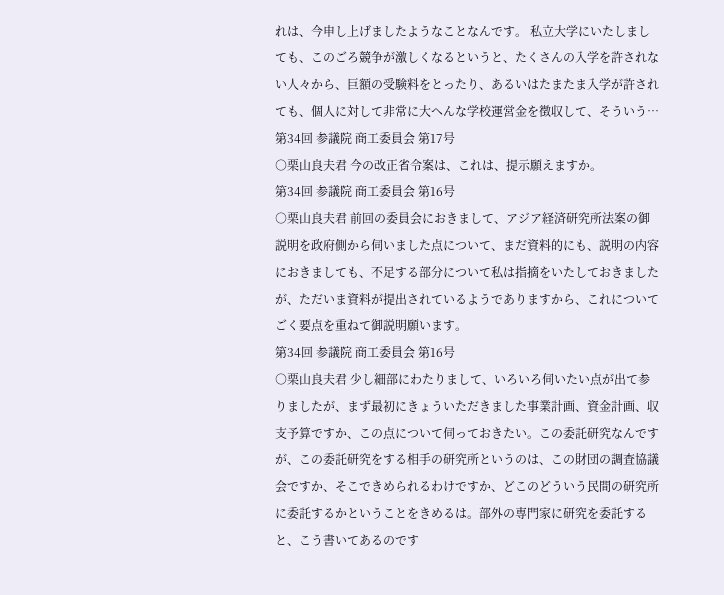れは、今申し上げましたようなことなんです。 私立大学にいたしましても、このごろ競争が激しくなるというと、たくさんの入学を許されない人々から、巨額の受験料をとったり、あるいはたまたま入学が許されても、個人に対して非常に大へんな学校運営金を徴収して、そういう…
第34回 参議院 商工委員会 第17号
○栗山良夫君 今の改正省令案は、これは、提示願えますか。
第34回 参議院 商工委員会 第16号
○栗山良夫君 前回の委員会におきまして、アジア経済研究所法案の御説明を政府側から伺いました点について、まだ資料的にも、説明の内容におきましても、不足する部分について私は指摘をいたしておきましたが、ただいま資料が提出されているようでありますから、これについてごく要点を重ねて御説明願います。
第34回 参議院 商工委員会 第16号
○栗山良夫君 少し細部にわたりまして、いろいろ伺いたい点が出て参りましたが、まず最初にきょういただきました事業計画、資金計画、収支予算ですか、この点について伺っておきたい。この委託研究なんですが、この委託研究をする相手の研究所というのは、この財団の調査協議会ですか、そこできめられるわけですか、どこのどういう民間の研究所に委託するかということをきめるは。部外の専門家に研究を委託すると、こう書いてあるのです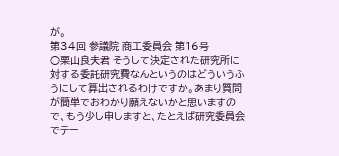が。
第34回 参議院 商工委員会 第16号
○栗山良夫君 そうして決定された研究所に対する委託研究費なんというのはどういうふうにして算出されるわけですか。あまり質問が簡単でおわかり願えないかと思いますので、もう少し申しますと、たとえば研究委員会でテー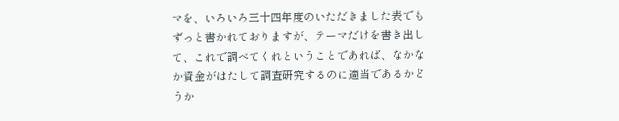マを、いろいろ三十四年度のいただきました表でもずっと書かれておりますが、テーマだけを書き出して、これで調べてくれということであれば、なかなか資金がはたして調査研究するのに適当であるかどうか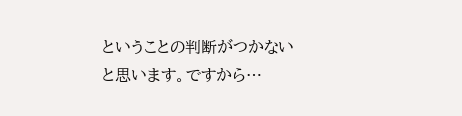ということの判断がつかないと思います。ですから…